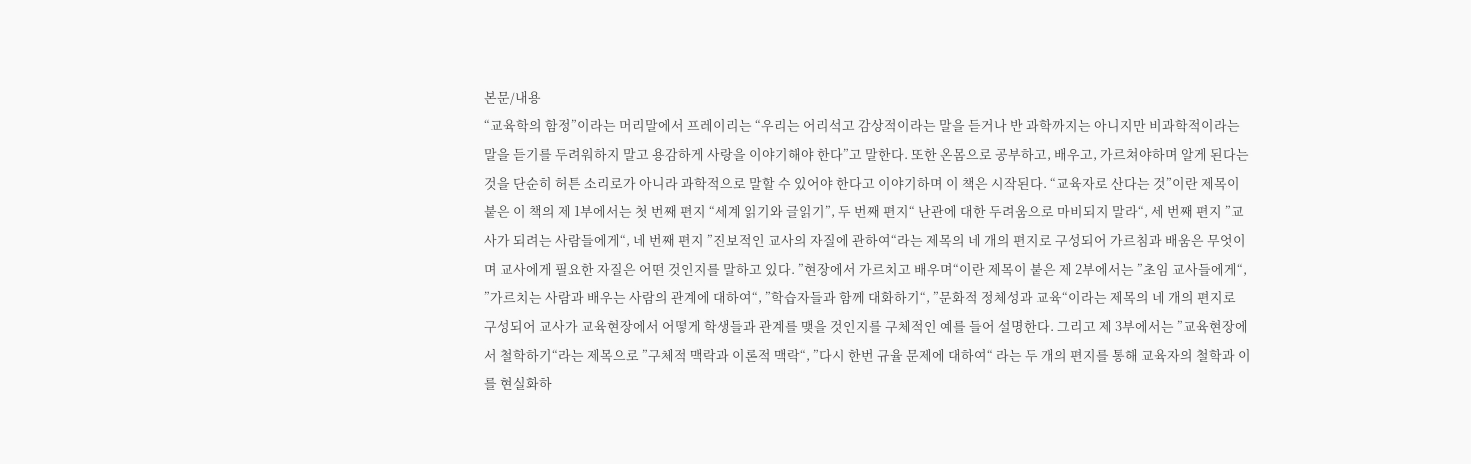본문/내용
“교육학의 함정”이라는 머리말에서 프레이리는 “우리는 어리석고 감상적이라는 말을 듣거나 반 과학까지는 아니지만 비과학적이라는 말을 듣기를 두려워하지 말고 용감하게 사랑을 이야기해야 한다”고 말한다. 또한 온몸으로 공부하고, 배우고, 가르쳐야하며 알게 된다는 것을 단순히 허튼 소리로가 아니라 과학적으로 말할 수 있어야 한다고 이야기하며 이 책은 시작된다. “교육자로 산다는 것”이란 제목이 붙은 이 책의 제 1부에서는 첫 번째 편지 “세계 읽기와 글읽기”, 두 번째 편지“ 난관에 대한 두려움으로 마비되지 말라“, 세 번째 편지 ”교사가 되려는 사람들에게“, 네 번째 편지 ”진보적인 교사의 자질에 관하여“라는 제목의 네 개의 편지로 구성되어 가르침과 배움은 무엇이며 교사에게 필요한 자질은 어떤 것인지를 말하고 있다. ”현장에서 가르치고 배우며“이란 제목이 붙은 제 2부에서는 ”초임 교사들에게“, ”가르치는 사람과 배우는 사람의 관계에 대하여“, ”학습자들과 함께 대화하기“, ”문화적 정체성과 교육“이라는 제목의 네 개의 편지로 구성되어 교사가 교육현장에서 어떻게 학생들과 관계를 맺을 것인지를 구체적인 예를 들어 설명한다. 그리고 제 3부에서는 ”교육현장에서 철학하기“라는 제목으로 ”구체적 맥락과 이론적 맥락“, ”다시 한번 규율 문제에 대하여“ 라는 두 개의 편지를 통해 교육자의 철학과 이를 현실화하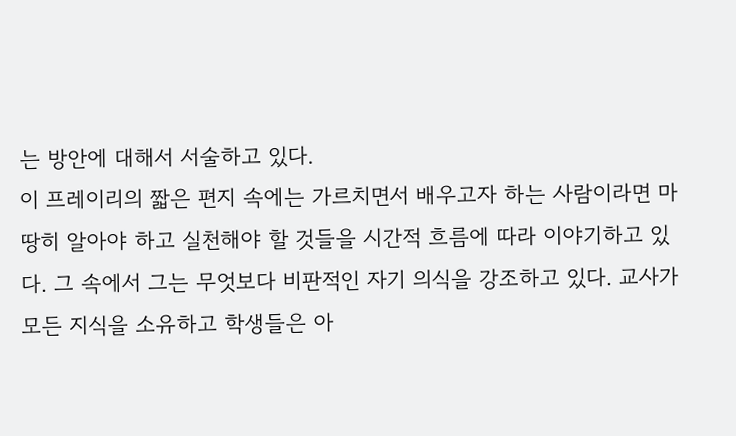는 방안에 대해서 서술하고 있다.
이 프레이리의 짧은 편지 속에는 가르치면서 배우고자 하는 사람이라면 마땅히 알아야 하고 실천해야 할 것들을 시간적 흐름에 따라 이야기하고 있다. 그 속에서 그는 무엇보다 비판적인 자기 의식을 강조하고 있다. 교사가 모든 지식을 소유하고 학생들은 아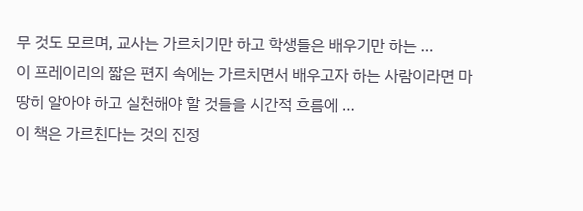무 것도 모르며, 교사는 가르치기만 하고 학생들은 배우기만 하는 …
이 프레이리의 짧은 편지 속에는 가르치면서 배우고자 하는 사람이라면 마땅히 알아야 하고 실천해야 할 것들을 시간적 흐름에 …
이 책은 가르친다는 것의 진정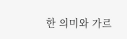한 의미와 가르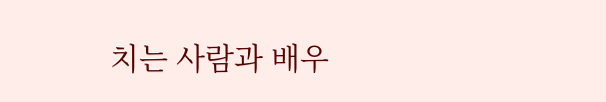치는 사람과 배우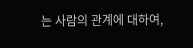는 사람의 관계에 대하여,